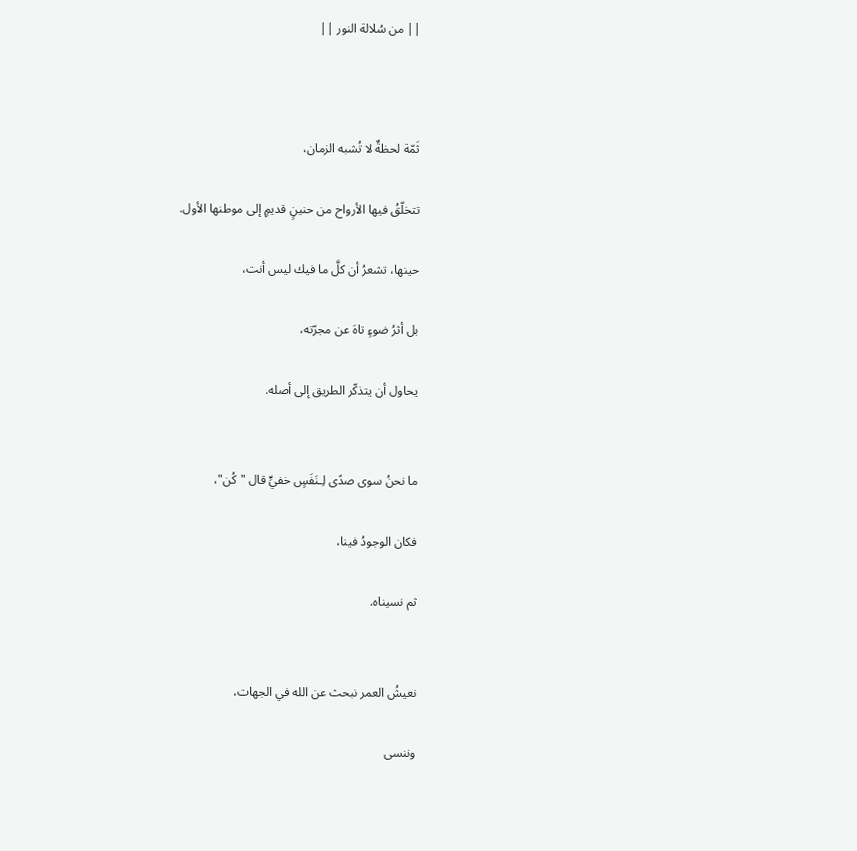|| من سُلالة النور ||



ثَمّة لحظةٌ لا تُشبه الزمان،

تتخلّقُ فيها الأرواح من حنينٍ قديمٍ إلى موطنها الأول.

حينها، تشعرُ أن كلَّ ما فيك ليس أنت،

بل أثرُ ضوءٍ تاهَ عن مجرّته،

يحاول أن يتذكّر الطريق إلى أصله.


ما نحنُ سوى صدًى لِـنَفَسٍ خفيٍّ قال "كُن"،

فكان الوجودُ فينا،

ثم نسيناه.


نعيشُ العمر نبحث عن الله في الجهات،

وننسى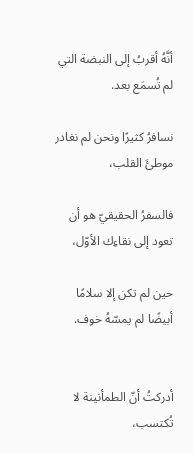أنَّهُ أقربُ إلى النبضة التي لم تُسمَع بعد.

نسافرُ كثيرًا ونحن لم نغادر موطئَ القلب،

فالسفرُ الحقيقيّ هو أن تعود إلى نقاءِك الأوّل،

حين لم تكن إلا سلامًا أبيضًا لم يمسّهُ خوف.


أدركتُ أنّ الطمأنينة لا تُكتسب،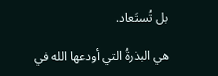بل تُستَعاد.

هي البذرةُ التي أودعها الله في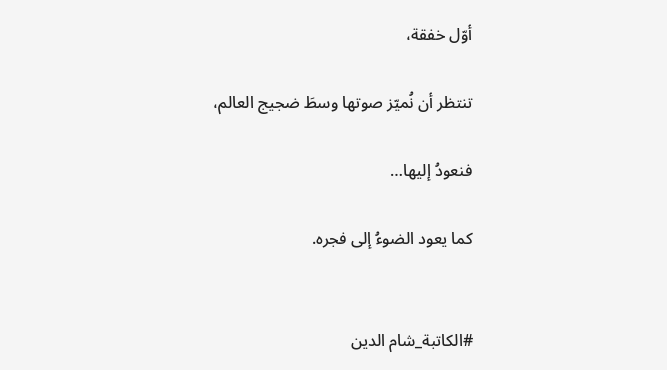أوّل خفقة،

تنتظر أن نُميّز صوتها وسطَ ضجيج العالم،

فنعودُ إليها…

كما يعود الضوءُ إلى فجره.


#الكاتبة_شام الدين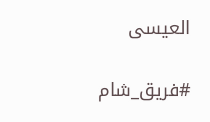العيسى

#فريق_شام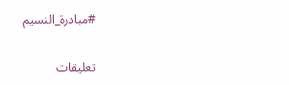#مبادرة_النسيم

تعليقات